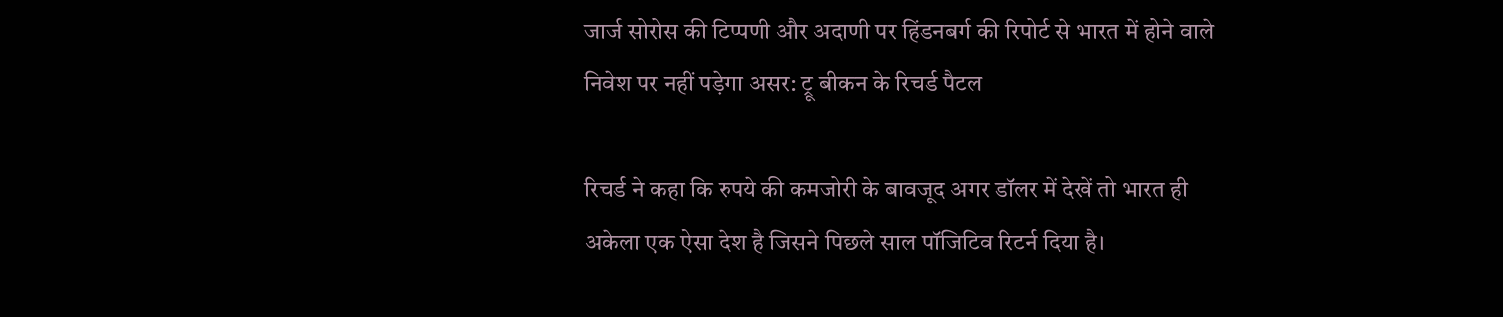जार्ज सोरोस की टिप्पणी और अदाणी पर हिंडनबर्ग की रिपोर्ट से भारत में होने वाले निवेश पर नहीं पड़ेगा असर: ट्रू बीकन के रिचर्ड पैटल

रिचर्ड ने कहा कि रुपये की कमजोरी के बावजूद अगर डॉलर में देखें तो भारत ही अकेला एक ऐसा देश है जिसने पिछले साल पॉजिटिव रिटर्न दिया है।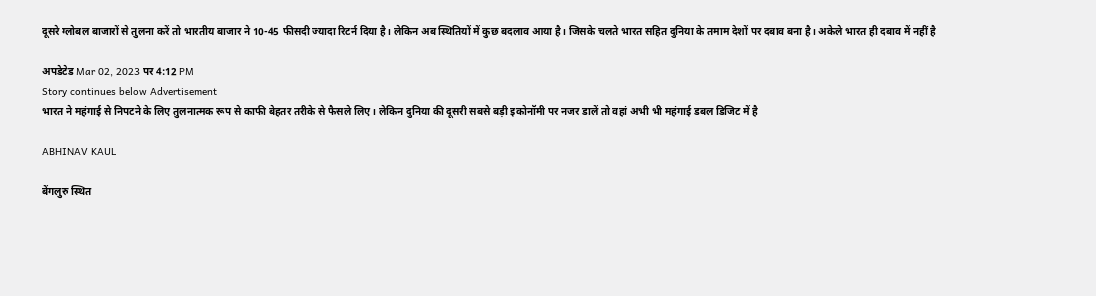दूसरे ग्लोबल बाजारों से तुलना करें तो भारतीय बाजार ने 10-45 फीसदी ज्यादा रिटर्न दिया है। लेकिन अब स्थितियों में कुछ बदलाव आया है। जिसके चलते भारत सहित दुनिया के तमाम देशों पर दबाव बना है। अकेले भारत ही दबाव में नहीं है

अपडेटेड Mar 02, 2023 पर 4:12 PM
Story continues below Advertisement
भारत ने महंगाई से निपटने के लिए तुलनात्मक रूप से काफी बेहतर तरीके से फैसले लिए। लेकिन दुनिया की दूसरी सबसे बड़ी इकोनॉमी पर नजर डालें तो वहां अभी भी महंगाई डबल डिजिट में है

ABHINAV KAUL

बेंगलुरु स्थित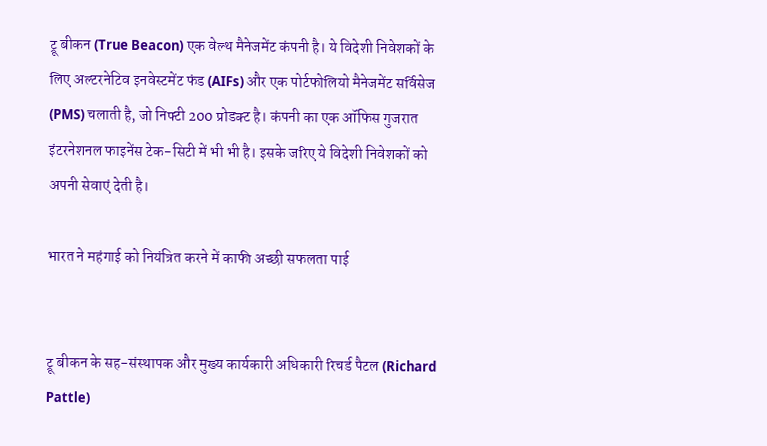ट्रू बीकन (True Beacon) एक वेल्थ मैनेजमेंट कंपनी है। ये विदेशी निवेशकों के लिए अल्टरनेटिव इनवेस्टमेंट फंड (AIFs) और एक पोर्टफोलियो मैनेजमेंट सर्विसेज (PMS) चलाती है, जो निफ्टी 200 प्रोडक्ट है। कंपनी का एक ऑफिस गुजरात इंटरनेशनल फाइनेंस टेक-सिटी में भी भी है। इसके जरिए ये विदेशी निवेशकों को अपनी सेवाएं देती है।

भारत ने महंगाई को नियंत्रित करने में काफी अच्छी सफलता पाई


ट्रू बीकन के सह-संस्थापक और मुख्य कार्यकारी अधिकारी रिचर्ड पैटल (Richard Pattle)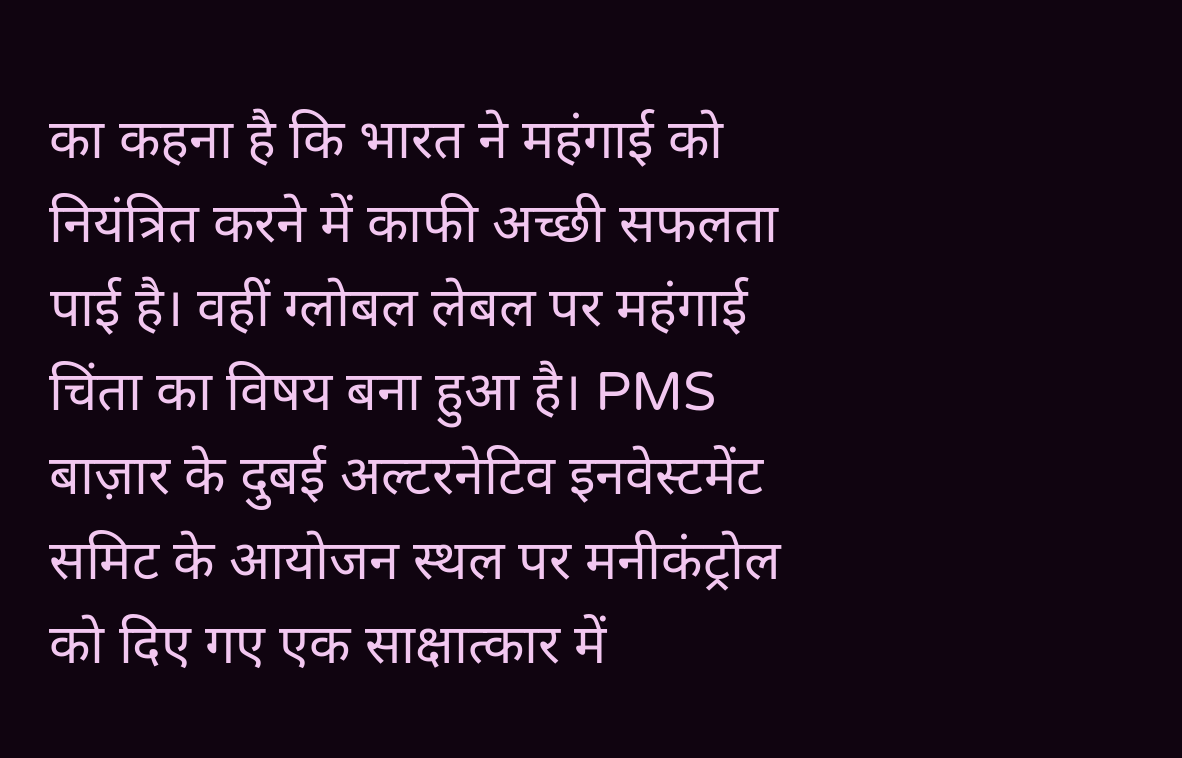का कहना है कि भारत ने महंगाई को नियंत्रित करने में काफी अच्छी सफलता पाई है। वहीं ग्लोबल लेबल पर महंगाई चिंता का विषय बना हुआ है। PMS बाज़ार के दुबई अल्टरनेटिव इनवेस्टमेंट समिट के आयोजन स्थल पर मनीकंट्रोल को दिए गए एक साक्षात्कार में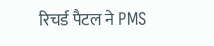रिचर्ड पैटल ने PMS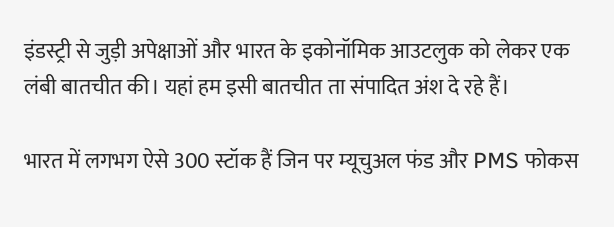इंडस्ट्री से जुड़ी अपेक्षाओं और भारत के इकोनॉमिक आउटलुक को लेकर एक लंबी बातचीत की। यहां हम इसी बातचीत ता संपादित अंश दे रहे हैं।

भारत में लगभग ऐसे 300 स्टॉक हैं जिन पर म्यूचुअल फंड और PMS फोकस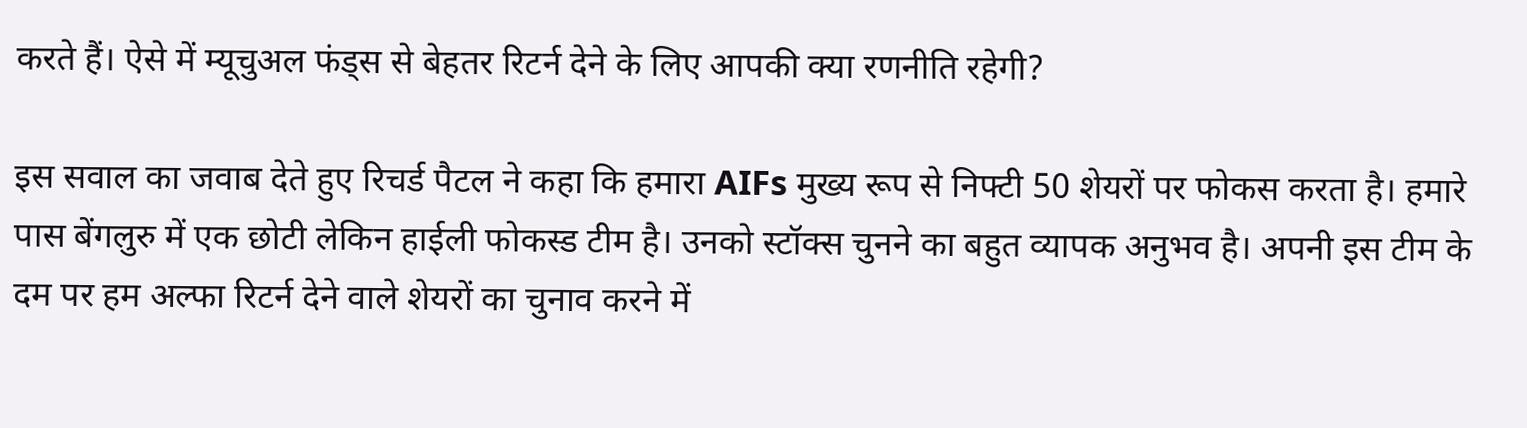करते हैं। ऐसे में म्यूचुअल फंड्स से बेहतर रिटर्न देने के लिए आपकी क्या रणनीति रहेगी?

इस सवाल का जवाब देते हुए रिचर्ड पैटल ने कहा कि हमारा AIFs मुख्य रूप से निफ्टी 50 शेयरों पर फोकस करता है। हमारे पास बेंगलुरु में एक छोटी लेकिन हाईली फोकस्ड टीम है। उनको स्टॉक्स चुनने का बहुत व्यापक अनुभव है। अपनी इस टीम के दम पर हम अल्फा रिटर्न देने वाले शेयरों का चुनाव करने में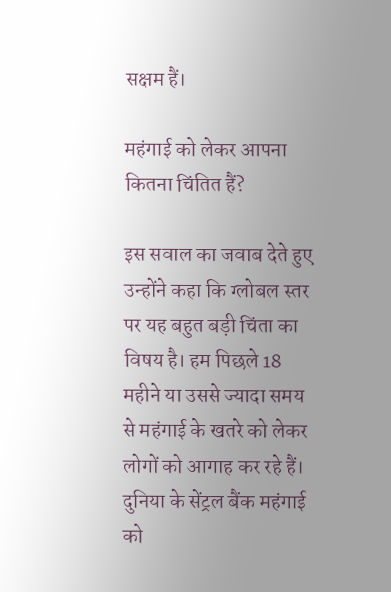सक्षम हैं।

महंगाई को लेकर आपना कितना चिंतित हैं?

इस सवाल का जवाब देते हुए उन्होंने कहा कि ग्लोबल स्तर पर यह बहुत बड़ी चिंता का विषय है। हम पिछले 18 महीने या उससे ज्यादा समय से महंगाई के खतरे को लेकर लोगों को आगाह कर रहे हैं। दुनिया के सेंट्रल बैंक महंगाई को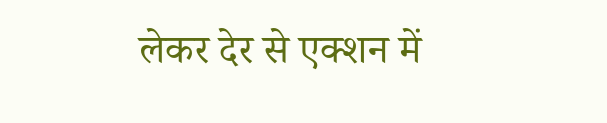लेकर देर से एक्शन में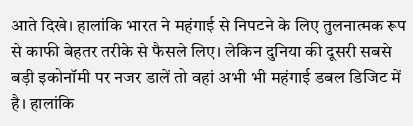आते दिखे। हालांकि भारत ने महंगाई से निपटने के लिए तुलनात्मक रूप से काफी बेहतर तरीके से फैसले लिए। लेकिन दुनिया की दूसरी सबसे बड़ी इकोनॉमी पर नजर डालें तो वहां अभी भी महंगाई डबल डिजिट में है। हालांकि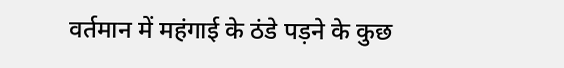वर्तमान में महंगाई के ठंडे पड़ने के कुछ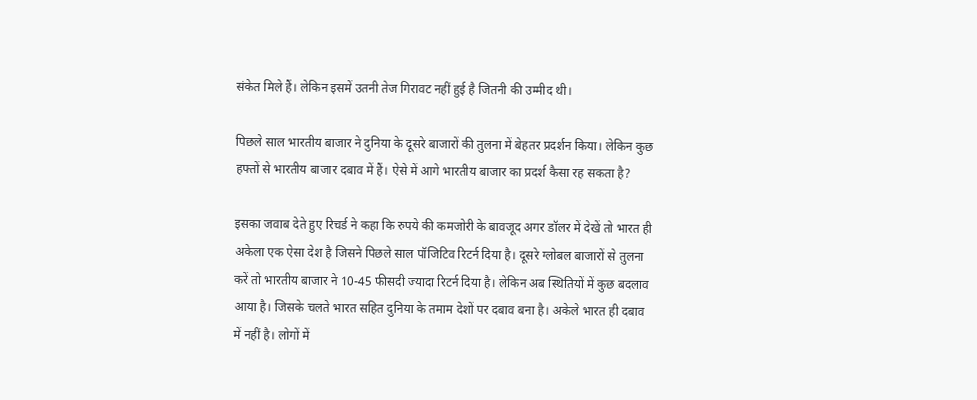संकेत मिले हैं। लेकिन इसमें उतनी तेज गिरावट नहीं हुई है जितनी की उम्मीद थी।

पिछले साल भारतीय बाजार ने दुनिया के दूसरे बाजारों की तुलना में बेहतर प्रदर्शन किया। लेकिन कुछ हफ्तों से भारतीय बाजार दबाव में हैं। ऐसे में आगे भारतीय बाजार का प्रदर्श कैसा रह सकता है?

इसका जवाब देते हुए रिचर्ड ने कहा कि रुपये की कमजोरी के बावजूद अगर डॉलर में देखें तो भारत ही अकेला एक ऐसा देश है जिसने पिछले साल पॉजिटिव रिटर्न दिया है। दूसरे ग्लोबल बाजारों से तुलना करें तो भारतीय बाजार ने 10-45 फीसदी ज्यादा रिटर्न दिया है। लेकिन अब स्थितियों में कुछ बदलाव आया है। जिसके चलते भारत सहित दुनिया के तमाम देशों पर दबाव बना है। अकेले भारत ही दबाव में नहीं है। लोगों में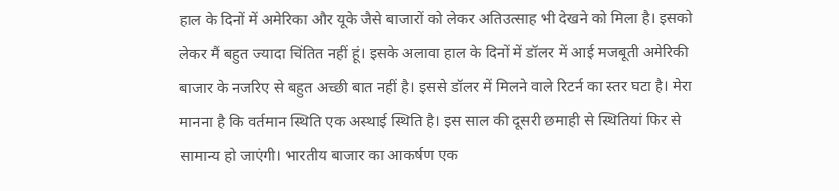हाल के दिनों में अमेरिका और यूके जैसे बाजारों को लेकर अतिउत्साह भी देखने को मिला है। इसको लेकर मैं बहुत ज्यादा चिंतित नहीं हूं। इसके अलावा हाल के दिनों में डॉलर में आई मजबूती अमेरिकी बाजार के नजरिए से बहुत अच्छी बात नहीं है। इससे डॉलर में मिलने वाले रिटर्न का स्तर घटा है। मेरा मानना है कि वर्तमान स्थिति एक अस्थाई स्थिति है। इस साल की दूसरी छमाही से स्थितियां फिर से सामान्य हो जाएंगी। भारतीय बाजार का आकर्षण एक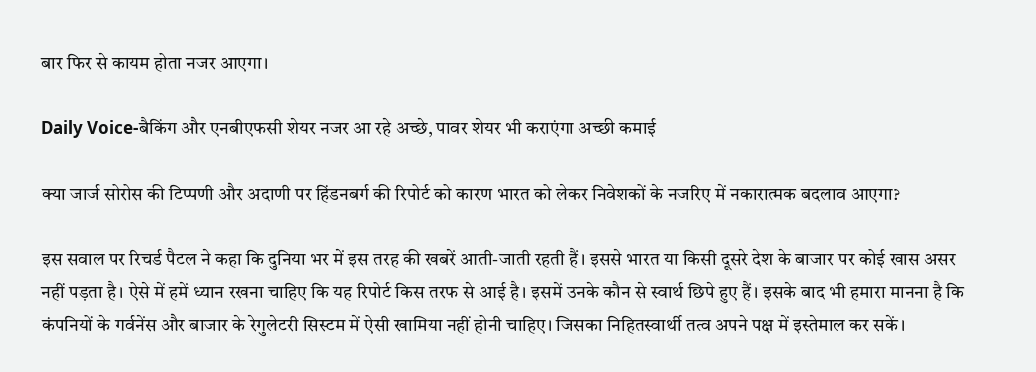बार फिर से कायम होता नजर आएगा।

Daily Voice-बैकिंग और एनबीएफसी शेयर नजर आ रहे अच्छे, पावर शेयर भी कराएंगा अच्छी कमाई

क्या जार्ज सोरोस की टिप्पणी और अदाणी पर हिंडनबर्ग की रिपोर्ट को कारण भारत को लेकर निवेशकों के नजरिए में नकारात्मक बदलाव आएगा?

इस सवाल पर रिचर्ड पैटल ने कहा कि दुनिया भर में इस तरह की खबरें आती-जाती रहती हैं। इससे भारत या किसी दूसरे देश के बाजार पर कोई खास असर नहीं पड़ता है। ऐसे में हमें ध्यान रखना चाहिए कि यह रिपोर्ट किस तरफ से आई है। इसमें उनके कौन से स्वार्थ छिपे हुए हैं। इसके बाद भी हमारा मानना है कि कंपनियों के गर्वनेंस और बाजार के रेगुलेटरी सिस्टम में ऐसी खामिया नहीं होनी चाहिए। जिसका निहितस्वार्थी तत्व अपने पक्ष में इस्तेमाल कर सकें।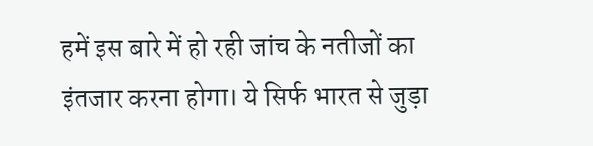हमें इस बारे में हो रही जांच के नतीजों का इंतजार करना होगा। ये सिर्फ भारत से जुड़ा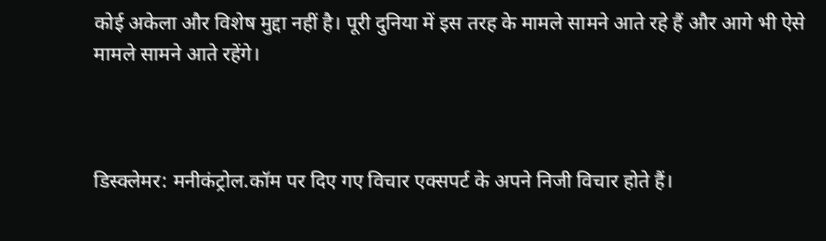कोई अकेला और विशेष मुद्दा नहीं है। पूरी दुनिया में इस तरह के मामले सामने आते रहे हैं और आगे भी ऐसे मामले सामने आते रहेंगे।



डिस्क्लेमर: मनीकंट्रोल.कॉम पर दिए गए विचार एक्सपर्ट के अपने निजी विचार होते हैं।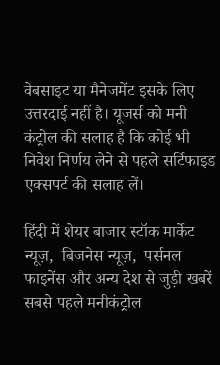वेबसाइट या मैनेजमेंट इसके लिए उत्तरदाई नहीं है। यूजर्स को मनी कंट्रोल की सलाह है कि कोई भी निवेश निर्णय लेने से पहले सर्टिफाइड एक्सपर्ट की सलाह लें।

हिंदी में शेयर बाजार स्टॉक मार्केट न्यूज़,  बिजनेस न्यूज़,  पर्सनल फाइनेंस और अन्य देश से जुड़ी खबरें सबसे पहले मनीकंट्रोल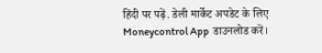हिंदी पर पढ़ें. डेली मार्केट अपडेट के लिए Moneycontrol App  डाउनलोड करें।